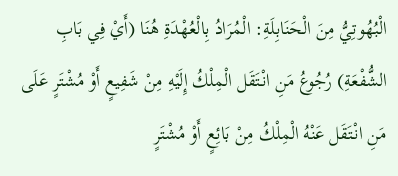الْبُهُوتِيُّ مِنَ الْحَنَابِلَةِ: الْمُرَادُ بِالْعُهْدَةِ هُنَا (أَيْ فِي بَابِ الشُّفْعَةِ) رُجُوعُ مَنِ انْتَقَل الْمِلْكُ إِلَيْهِ مِنْ شَفِيعٍ أَوْ مُشْتَرٍ عَلَى مَنِ انْتَقَل عَنْهُ الْمِلْكُ مِنْ بَائِعٍ أَوْ مُشْتَرٍ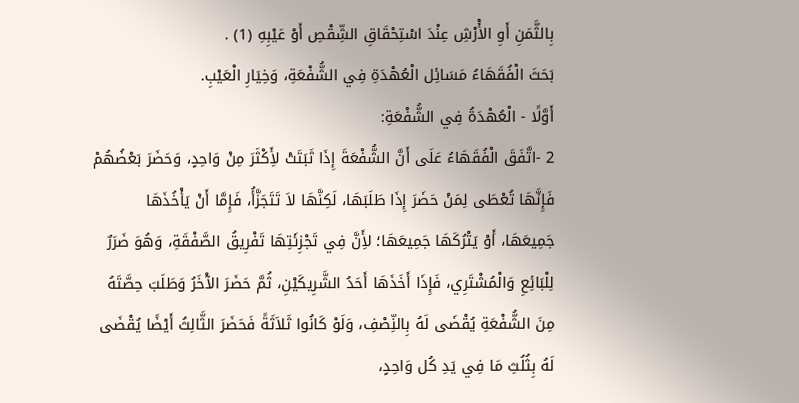بِالثَّمَنِ أَوِ الأَْرْشِ عِنْدَ اسْتِحْقَاقِ الشِّقْصِ أَوْ عَيْبِهِ (1) .
بَحَثَ الْفُقَهَاءُ مَسَائِل الْعُهْدَةِ فِي الشُّفْعَةِ، وَخِيَارِ الْعَيْبِ.
أَوَّلًا - الْعُهْدَةُ فِي الشُّفْعَةِ:
2 -اتَّفَقَ الْفُقَهَاءُ عَلَى أَنَّ الشُّفْعَةَ إِذَا ثَبَتَتْ لأَِكْثَرَ مِنْ وَاحِدٍ، وَحَضَرَ بَعْضُهُمْ فَإِنَّهَا تُعْطَى لِمَنْ حَضَرَ إِذَا طَلَبَهَا، لَكِنَّهَا لاَ تَتَجَزَّأُ، فَإِمَّا أَنْ يَأْخُذَهَا جَمِيعَهَا، أَوْ يَتْرُكَهَا جَمِيعَهَا؛ لأَِنَّ فِي تَجْزِئَتِهَا تَفْرِيقُ الصَّفْقَةِ، وَهُوَ ضَرَرٌ لِلْبَائِعِ وَالْمُشْتَرِي، فَإِذَا أَخَذَهَا أَحَدُ الشَّرِيكَيْنِ، ثُمَّ حَضَرَ الآْخَرُ وَطَلَبَ حِصَّتَهُ مِنَ الشُّفْعَةِ يُقْضَى لَهُ بِالنِّصْفِ، وَلَوْ كَانُوا ثَلاَثَةً فَحَضَرَ الثَّالِثُ أَيْضًا يُقْضَى لَهُ بِثُلُثِ مَا فِي يَدِ كُل وَاحِدٍ،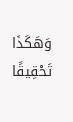وَهَكَذَا تَحْقِيقًا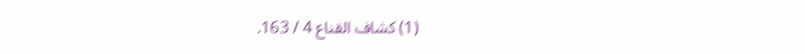(1) كشاف القناع 4 / 163.